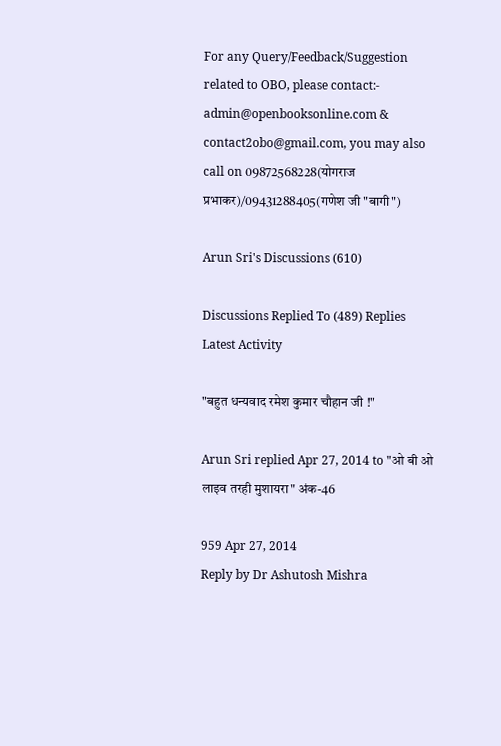For any Query/Feedback/Suggestion related to OBO, please contact:- admin@openbooksonline.com & contact2obo@gmail.com, you may also call on 09872568228(योगराज प्रभाकर)/09431288405(गणेश जी "बागी")

Arun Sri's Discussions (610)

Discussions Replied To (489) Replies Latest Activity

"बहुत धन्यवाद रमेश कुमार चौहान जी !"

Arun Sri replied Apr 27, 2014 to "ओ बी ओ लाइव तरही मुशायरा" अंक-46

959 Apr 27, 2014
Reply by Dr Ashutosh Mishra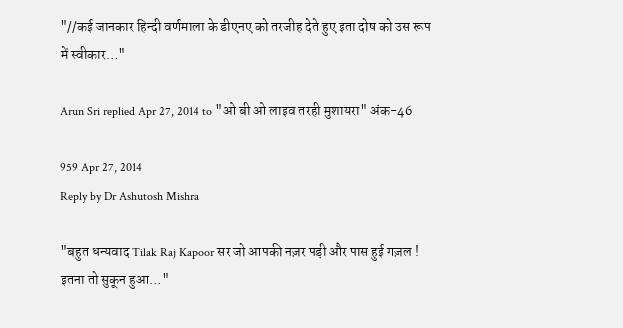"//कई जानकार हिन्दी वर्णमाला के डीएनए को तरजीह देते हुए इता दोष को उस रूप में स्वीकार…"

Arun Sri replied Apr 27, 2014 to "ओ बी ओ लाइव तरही मुशायरा" अंक-46

959 Apr 27, 2014
Reply by Dr Ashutosh Mishra

"बहुत धन्यवाद Tilak Raj Kapoor सर जो आपकी नज़र पड़ी और पास हुई गज़ल ! इतना तो सुकून हुआ…"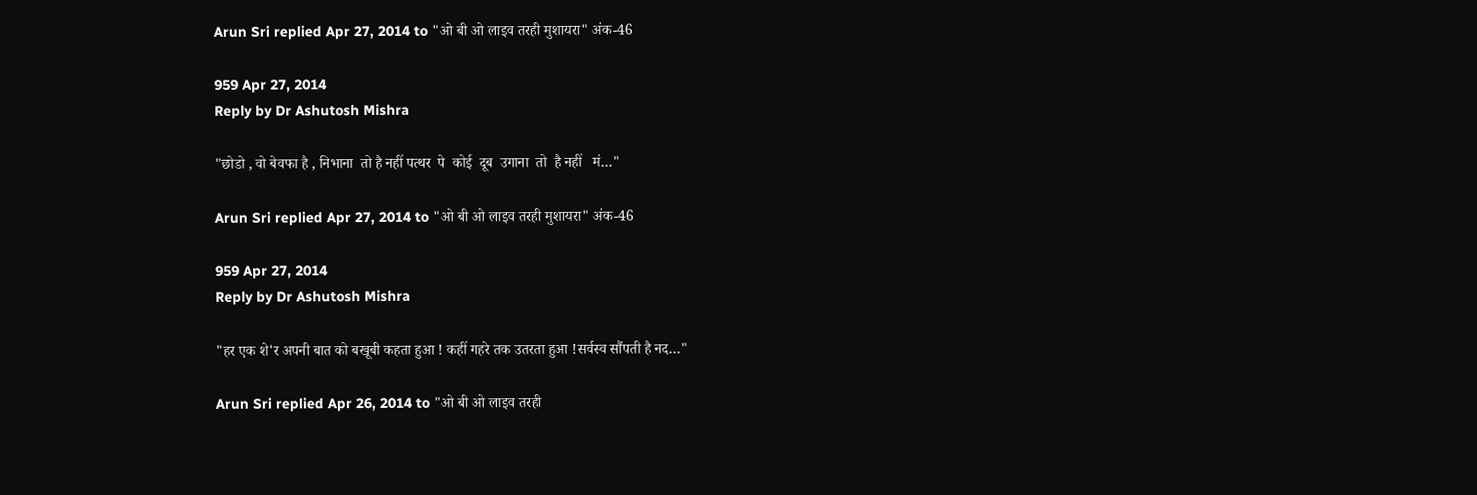Arun Sri replied Apr 27, 2014 to "ओ बी ओ लाइव तरही मुशायरा" अंक-46

959 Apr 27, 2014
Reply by Dr Ashutosh Mishra

"छोडो , वो बेवफा है , निभाना  तो है नहीं पत्थर  पे  कोई  दूब  उगाना  तो  है नहीं   मं…"

Arun Sri replied Apr 27, 2014 to "ओ बी ओ लाइव तरही मुशायरा" अंक-46

959 Apr 27, 2014
Reply by Dr Ashutosh Mishra

"हर एक शे'र अपनी बात को बखूबी कहता हुआ ! कहीं गहरे तक उतरता हुआ !सर्वस्व सौंपती है नद…"

Arun Sri replied Apr 26, 2014 to "ओ बी ओ लाइव तरही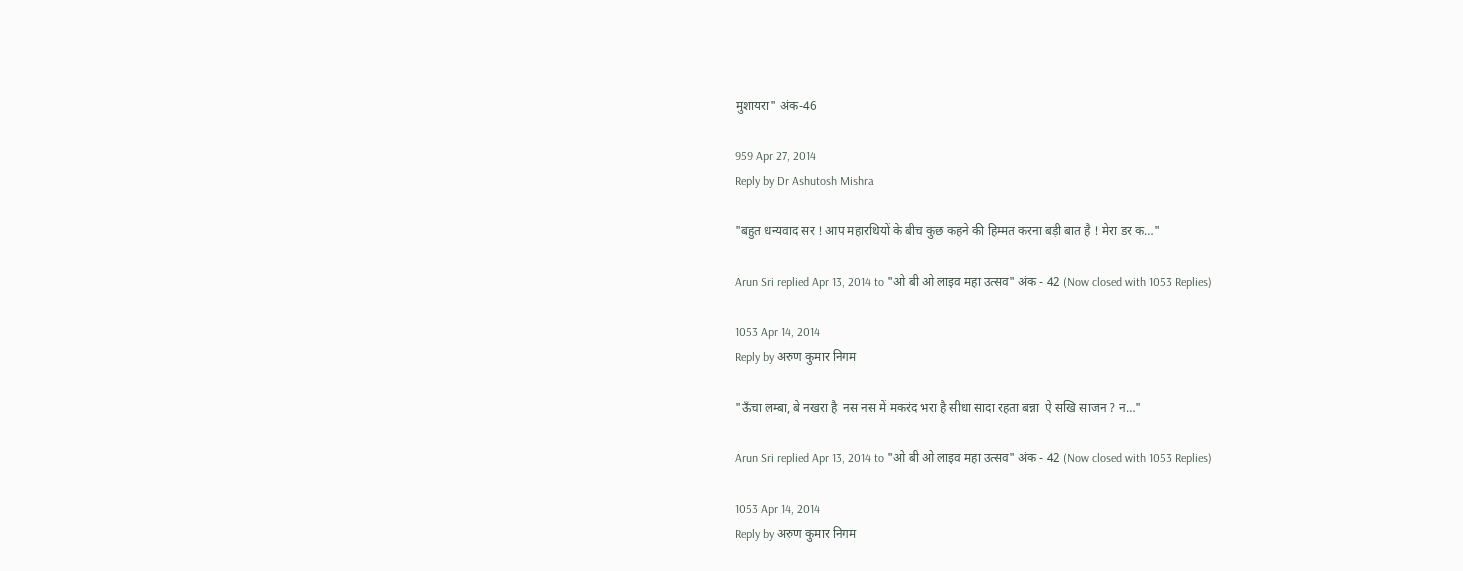मुशायरा" अंक-46

959 Apr 27, 2014
Reply by Dr Ashutosh Mishra

"बहुत धन्यवाद सर ! आप महारथियों के बीच कुछ कहने की हिम्मत करना बड़ी बात है ! मेरा डर क…"

Arun Sri replied Apr 13, 2014 to "ओ बी ओ लाइव महा उत्सव" अंक - 42 (Now closed with 1053 Replies)

1053 Apr 14, 2014
Reply by अरुण कुमार निगम

"ऊँचा लम्बा, बे नखरा है  नस नस में मकरंद भरा है सीधा सादा रहता बन्ना  ऐ सखि साजन ? न…"

Arun Sri replied Apr 13, 2014 to "ओ बी ओ लाइव महा उत्सव" अंक - 42 (Now closed with 1053 Replies)

1053 Apr 14, 2014
Reply by अरुण कुमार निगम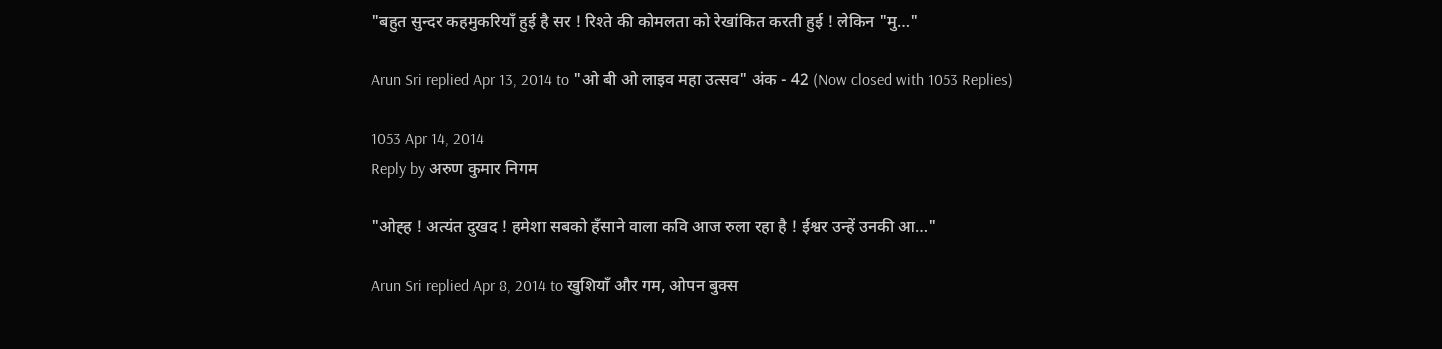"बहुत सुन्दर कहमुकरियाँ हुई है सर ! रिश्ते की कोमलता को रेखांकित करती हुई ! लेकिन "मु…"

Arun Sri replied Apr 13, 2014 to "ओ बी ओ लाइव महा उत्सव" अंक - 42 (Now closed with 1053 Replies)

1053 Apr 14, 2014
Reply by अरुण कुमार निगम

"ओह्ह ! अत्यंत दुखद ! हमेशा सबको हँसाने वाला कवि आज रुला रहा है ! ईश्वर उन्हें उनकी आ…"

Arun Sri replied Apr 8, 2014 to खुशियाँ और गम, ओपन बुक्स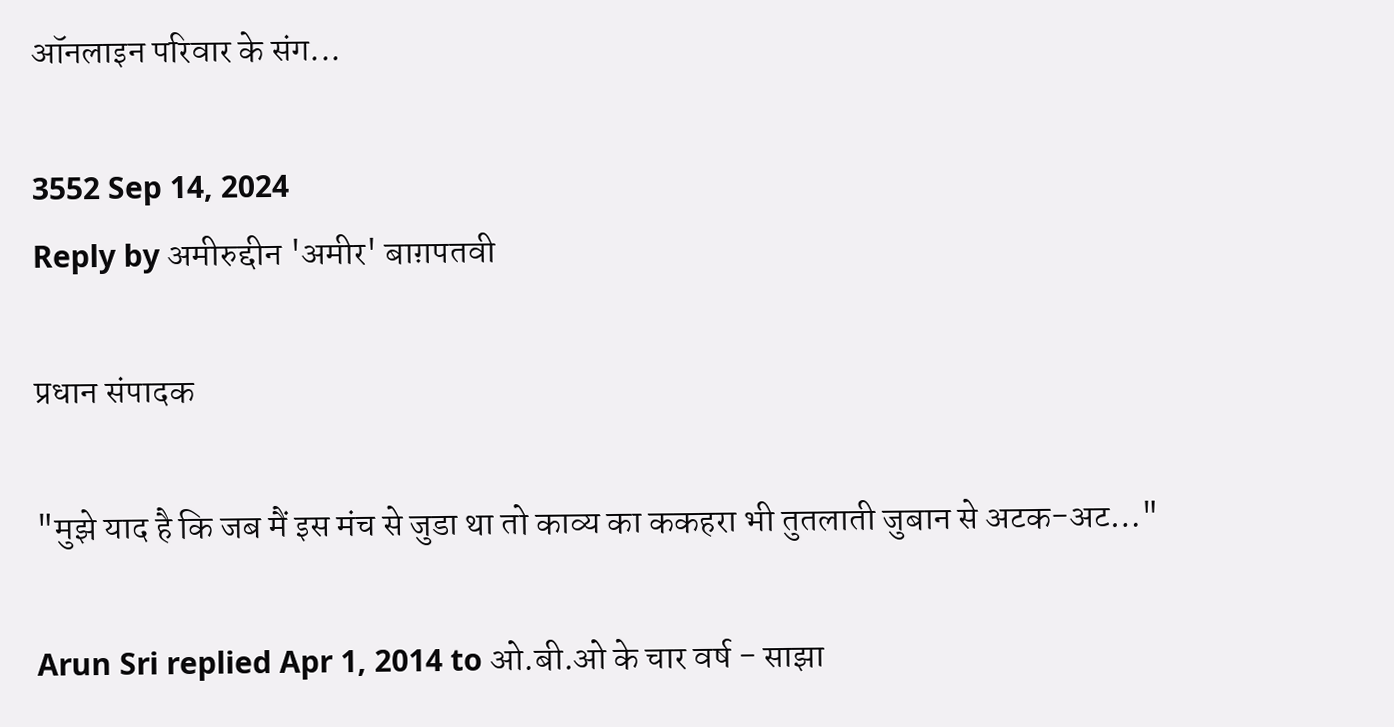ऑनलाइन परिवार के संग...

3552 Sep 14, 2024
Reply by अमीरुद्दीन 'अमीर' बाग़पतवी

प्रधान संपादक

"मुझे याद है कि जब मैं इस मंच से जुडा था तो काव्य का ककहरा भी तुतलाती जुबान से अटक-अट…"

Arun Sri replied Apr 1, 2014 to ओ.बी.ओ के चार वर्ष - साझा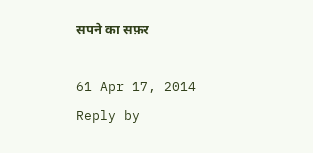सपने का सफ़र

61 Apr 17, 2014
Reply by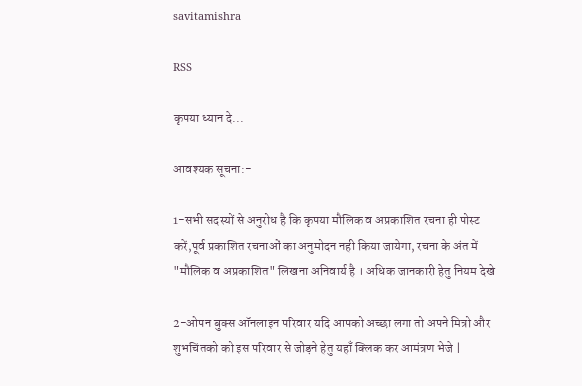savitamishra

RSS

कृपया ध्यान दे...

आवश्यक सूचना:-

1-सभी सदस्यों से अनुरोध है कि कृपया मौलिक व अप्रकाशित रचना ही पोस्ट करें,पूर्व प्रकाशित रचनाओं का अनुमोदन नही किया जायेगा, रचना के अंत में "मौलिक व अप्रकाशित" लिखना अनिवार्य है । अधिक जानकारी हेतु नियम देखे

2-ओपन बुक्स ऑनलाइन परिवार यदि आपको अच्छा लगा तो अपने मित्रो और शुभचिंतको को इस परिवार से जोड़ने हेतु यहाँ क्लिक कर आमंत्रण भेजे |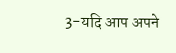3-यदि आप अपने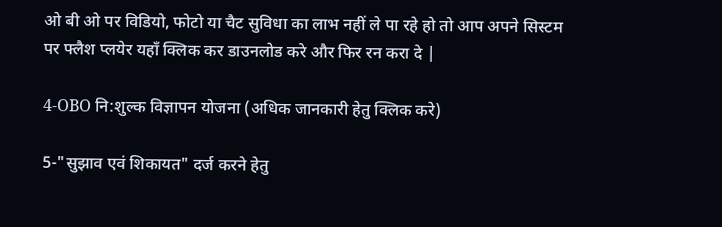ओ बी ओ पर विडियो, फोटो या चैट सुविधा का लाभ नहीं ले पा रहे हो तो आप अपने सिस्टम पर फ्लैश प्लयेर यहाँ क्लिक कर डाउनलोड करे और फिर रन करा दे |

4-OBO नि:शुल्क विज्ञापन योजना (अधिक जानकारी हेतु क्लिक करे)

5-"सुझाव एवं शिकायत" दर्ज करने हेतु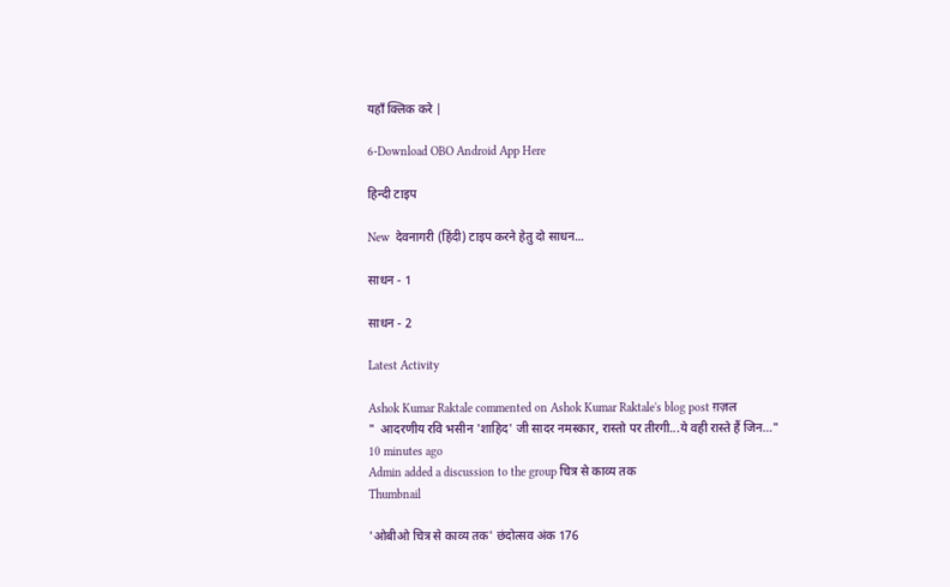यहाँ क्लिक करे |

6-Download OBO Android App Here

हिन्दी टाइप

New  देवनागरी (हिंदी) टाइप करने हेतु दो साधन...

साधन - 1

साधन - 2

Latest Activity

Ashok Kumar Raktale commented on Ashok Kumar Raktale's blog post ग़ज़ल
"  आदरणीय रवि भसीन 'शाहिद' जी सादर नमस्कार, रास्तो पर तीरगी...ये वही रास्ते हैं जिन…"
10 minutes ago
Admin added a discussion to the group चित्र से काव्य तक
Thumbnail

'ओबीओ चित्र से काव्य तक' छंदोत्सव अंक 176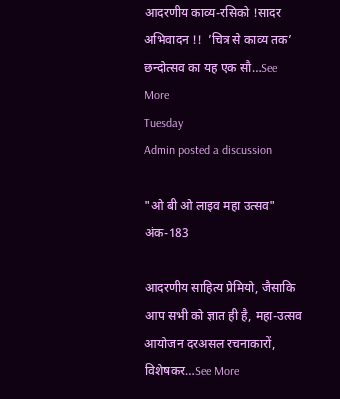आदरणीय काव्य-रसिको !सादर अभिवादन !!  ’चित्र से काव्य तक’ छन्दोत्सव का यह एक सौ…See More
Tuesday
Admin posted a discussion

"ओ बी ओ लाइव महा उत्सव" अंक-183

आदरणीय साहित्य प्रेमियो, जैसाकि आप सभी को ज्ञात ही है, महा-उत्सव आयोजन दरअसल रचनाकारों, विशेषकर…See More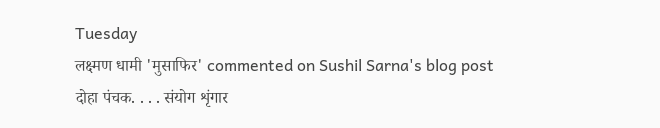Tuesday
लक्ष्मण धामी 'मुसाफिर' commented on Sushil Sarna's blog post दोहा पंचक. . . . संयोग शृंगार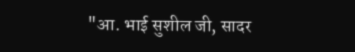"आ. भाई सुशील जी, सादर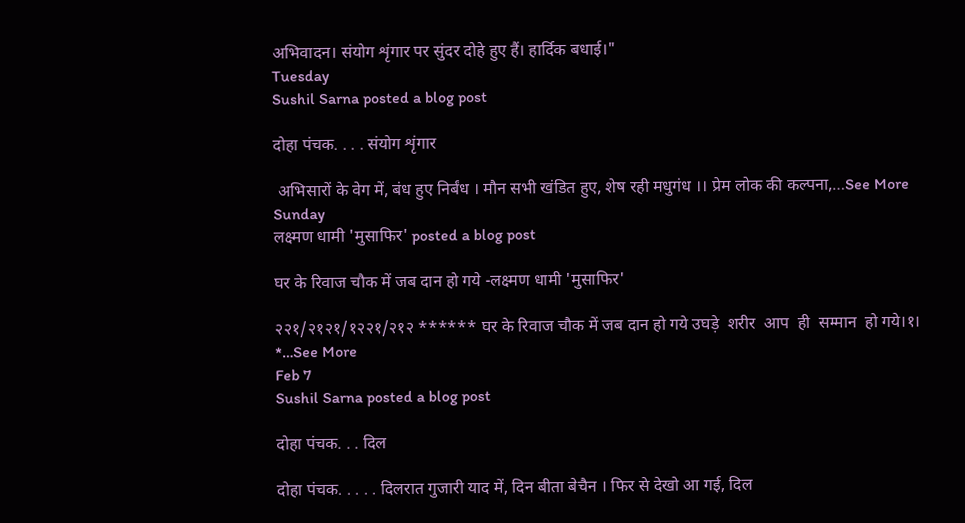अभिवादन। संयोग शृंगार पर सुंदर दोहे हुए हैं। हार्दिक बधाई।"
Tuesday
Sushil Sarna posted a blog post

दोहा पंचक. . . . संयोग शृंगार

 अभिसारों के वेग में, बंध हुए निर्बंध । मौन सभी खंडित हुए, शेष रही मधुगंध ।। प्रेम लोक की कल्पना,…See More
Sunday
लक्ष्मण धामी 'मुसाफिर' posted a blog post

घर के रिवाज चौक में जब दान हो गये -लक्ष्मण धामी 'मुसाफिर'

२२१/२१२१/१२२१/२१२ ****** घर के रिवाज चौक में जब दान हो गये उघड़े  शरीर  आप  ही  सम्मान  हो गये।१। *…See More
Feb 7
Sushil Sarna posted a blog post

दोहा पंचक. . . दिल

दोहा पंचक. . . . . दिलरात गुजारी याद में, दिन बीता बेचैन । फिर से देखो आ गई, दिल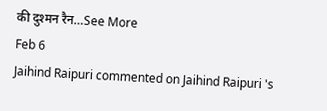की दुश्मन रैन…See More
Feb 6
Jaihind Raipuri commented on Jaihind Raipuri 's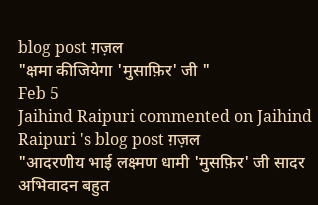blog post ग़ज़ल
"क्षमा कीजियेगा 'मुसाफ़िर' जी "
Feb 5
Jaihind Raipuri commented on Jaihind Raipuri 's blog post ग़ज़ल
"आदरणीय भाई लक्ष्मण धामी 'मुसफ़िर' जी सादर अभिवादन बहुत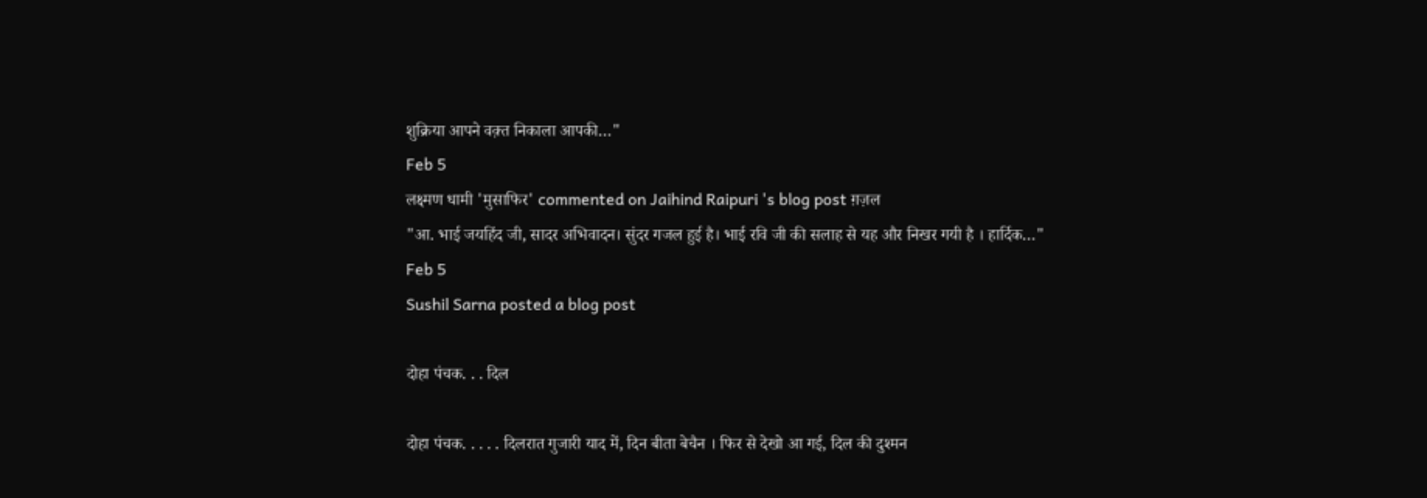शुक्रिया आपने वक़्त निकाला आपकी…"
Feb 5
लक्ष्मण धामी 'मुसाफिर' commented on Jaihind Raipuri 's blog post ग़ज़ल
"आ. भाई जयहिंद जी, सादर अभिवादन। सुंदर गजल हुई है। भाई रवि जी की सलाह से यह और निखर गयी है । हार्दिक…"
Feb 5
Sushil Sarna posted a blog post

दोहा पंचक. . . दिल

दोहा पंचक. . . . . दिलरात गुजारी याद में, दिन बीता बेचैन । फिर से देखो आ गई, दिल की दुश्मन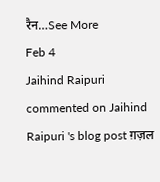रैन…See More
Feb 4
Jaihind Raipuri commented on Jaihind Raipuri 's blog post ग़ज़ल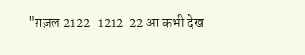"ग़ज़ल 2122   1212  22 आ कभी देख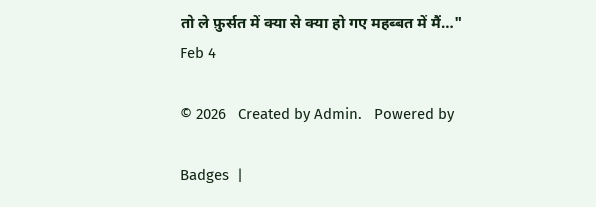तो ले फ़ुर्सत में क्या से क्या हो गए महब्बत में मैं…"
Feb 4

© 2026   Created by Admin.   Powered by

Badges  |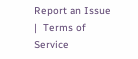Report an Issue  |  Terms of Service